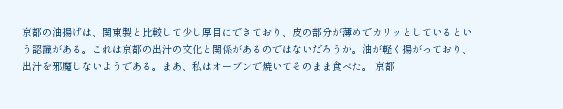京都の油揚げは、関東製と比較して少し厚目にできており、皮の部分が薄めでカリッとしているという認識がある。これは京都の出汁の文化と関係があるのではないだろうか。油が軽く揚がっており、出汁を邪魔しないようである。まあ、私はオーブンで焼いてそのまま食べた。 京都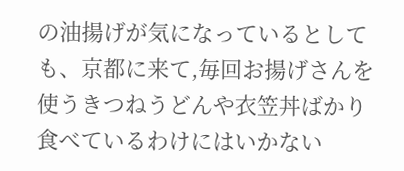の油揚げが気になっているとしても、京都に来て,毎回お揚げさんを使うきつねうどんや衣笠丼ばかり食べているわけにはいかない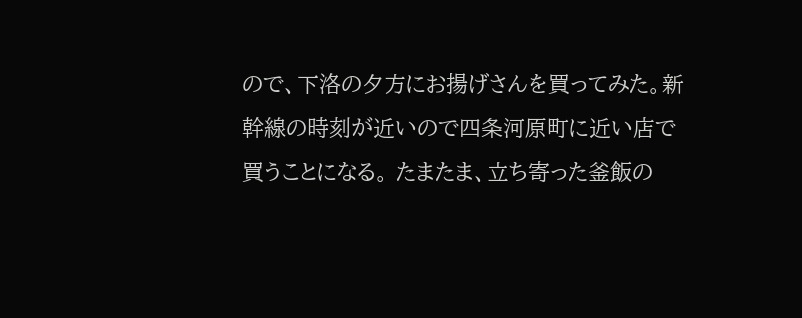ので、下洛の夕方にお揚げさんを買ってみた。新幹線の時刻が近いので四条河原町に近い店で買うことになる。 たまたま、立ち寄った釜飯の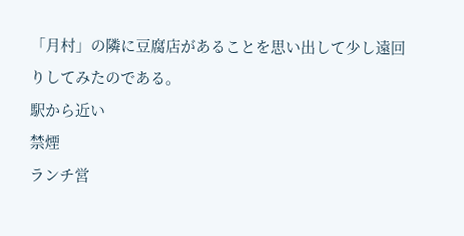「月村」の隣に豆腐店があることを思い出して少し遠回りしてみたのである。
駅から近い
禁煙
ランチ営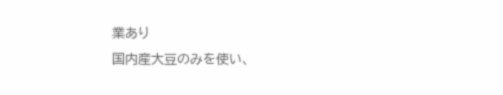業あり
国内産大豆のみを使い、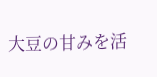大豆の甘みを活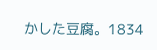かした豆腐。1834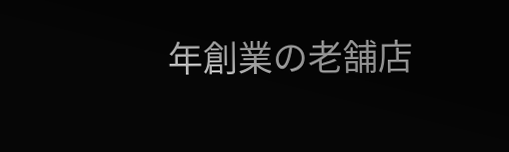年創業の老舗店